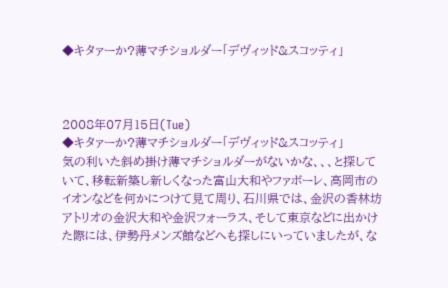◆キタァーか?薄マチショルダー「デヴィッド&スコッティ」



2008年07月15日(Tue)
◆キタァーか?薄マチショルダー「デヴィッド&スコッティ」
気の利いた斜め掛け薄マチショルダーがないかな、、、と探していて、移転新築し新しくなった富山大和やファボーレ、高岡市のイオンなどを何かにつけて見て周り、石川県では、金沢の香林坊アトリオの金沢大和や金沢フォーラス、そして東京などに出かけた際には、伊勢丹メンズ館などへも探しにいっていましたが、な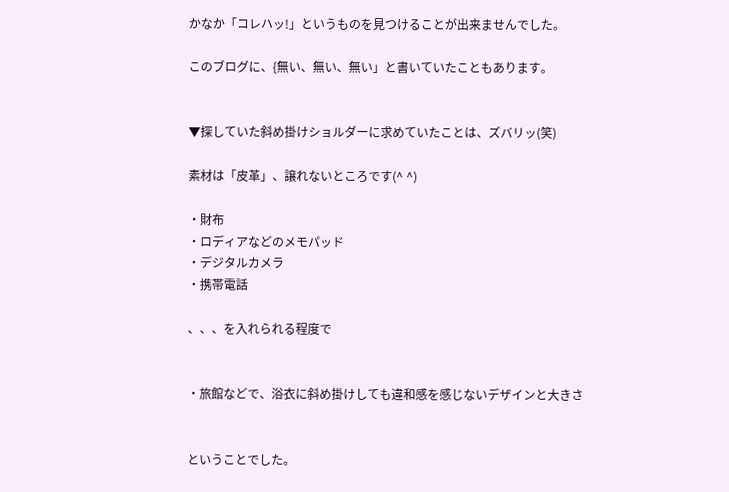かなか「コレハッ!」というものを見つけることが出来ませんでした。

このブログに、{無い、無い、無い」と書いていたこともあります。


▼探していた斜め掛けショルダーに求めていたことは、ズバリッ(笑)

素材は「皮革」、譲れないところです(^ ^)

・財布
・ロディアなどのメモパッド
・デジタルカメラ
・携帯電話

、、、を入れられる程度で


・旅館などで、浴衣に斜め掛けしても違和感を感じないデザインと大きさ


ということでした。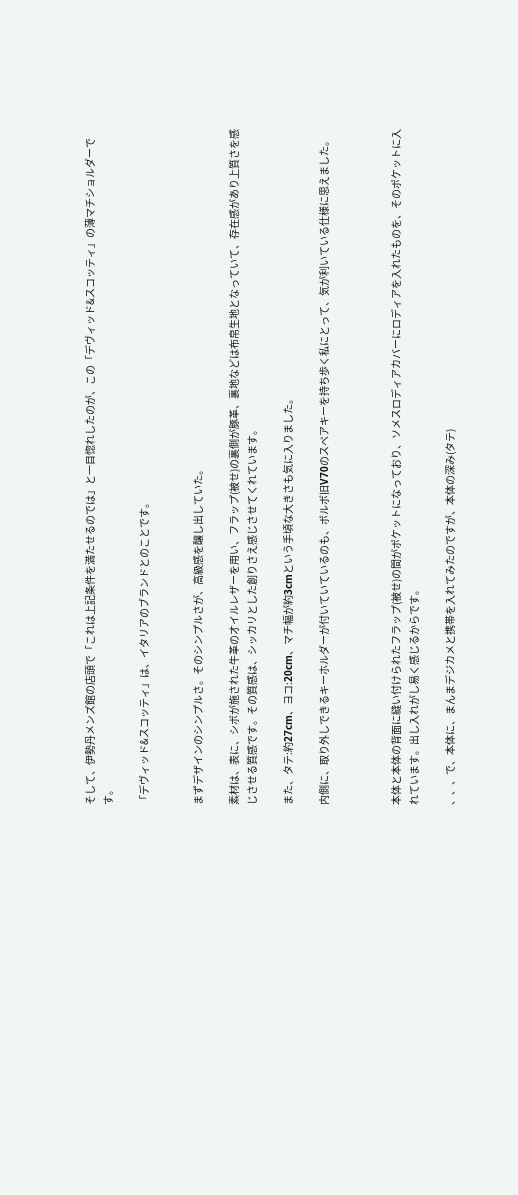そして、伊勢丹メンズ館の店頭で「これは上記条件を満たせるのでは」と一目惚れしたのが、この「デヴィッド&スコッティ」の薄マチショルダーです。

「デヴィッド&スコッティ」は、イタリアのブランドとのことです。


まずデザインのシンプルさ。そのシンプルさが、高級感を醸し出していた。

素材は、表に、シボが施された牛革のオイルレザーを用い、フラップ(被せ)の裏側が豚革、裏地などは布帛生地となっていて、存在感があり上質さを感じさせる質感です。その質感は、シッカリとした創りさえ感じさせてくれています。

また、タテ:約27cm、ヨコ:20cm、マチ幅が約3cmという手頃な大きさも気に入りました。

内側に、取り外しできるキーホルダーが付いていているのも、ボルボ旧V70のスペアキーを持ち歩く私にとって、気が利いている仕様に思えました。



本体と本体の背面に縫い付けられたフラップ(被せ)の間がポケットになっており、ソメスロディアカバーにロディアを入れたものを、そのポケットに入れています。出し入れがし易く感じるからです。

、、、で、本体に、まんまデジカメと携帯を入れてみたのですが、本体の深み(タテ)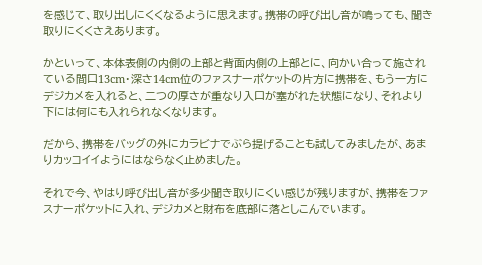を感じて、取り出しにくくなるように思えます。携帯の呼び出し音が鳴っても、聞き取りにくくさえあります。

かといって、本体表側の内側の上部と背面内側の上部とに、向かい合って施されている間口13cm・深さ14cm位のファスナーポケットの片方に携帯を、もう一方にデジカメを入れると、二つの厚さが重なり入口が塞がれた状態になり、それより下には何にも入れられなくなります。

だから、携帯をバッグの外にカラビナでぶら提げることも試してみましたが、あまりカッコイイようにはならなく止めました。

それで今、やはり呼び出し音が多少聞き取りにくい感じが残りますが、携帯をファスナーポケットに入れ、デジカメと財布を底部に落としこんでいます。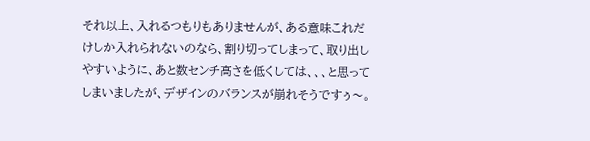それ以上、入れるつもりもありませんが、ある意味これだけしか入れられないのなら、割り切ってしまって、取り出しやすいように、あと数センチ高さを低くしては、、、と思ってしまいましたが、デザインのバランスが崩れそうですぅ〜。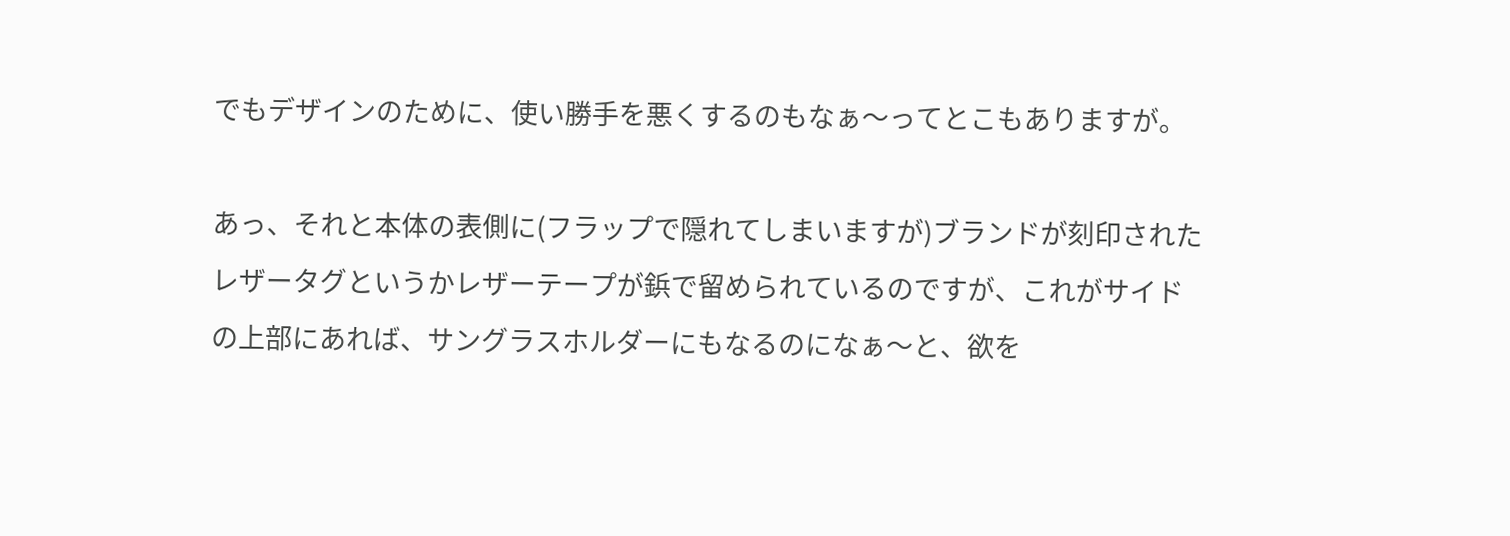でもデザインのために、使い勝手を悪くするのもなぁ〜ってとこもありますが。

あっ、それと本体の表側に(フラップで隠れてしまいますが)ブランドが刻印されたレザータグというかレザーテープが鋲で留められているのですが、これがサイドの上部にあれば、サングラスホルダーにもなるのになぁ〜と、欲を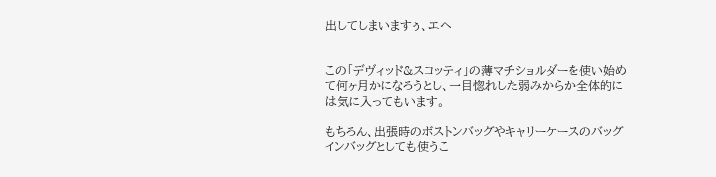出してしまいますぅ、エヘ


この「デヴィッド&スコッティ」の薄マチショルダーを使い始めて何ヶ月かになろうとし、一目惚れした弱みからか全体的には気に入ってもいます。

もちろん、出張時のボストンバッグやキャリーケースのバッグインバッグとしても使うこ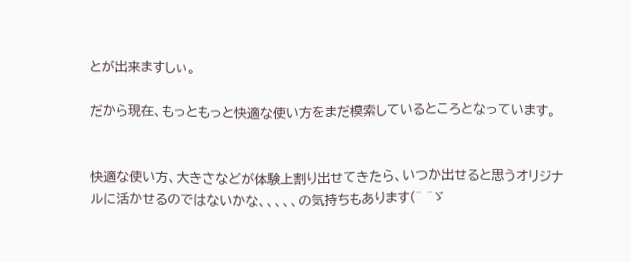とが出来ますしぃ。

だから現在、もっともっと快適な使い方をまだ模索しているところとなっています。


快適な使い方、大きさなどが体験上割り出せてきたら、いつか出せると思うオリジナルに活かせるのではないかな、、、、、の気持ちもあります(^ ^ゞ